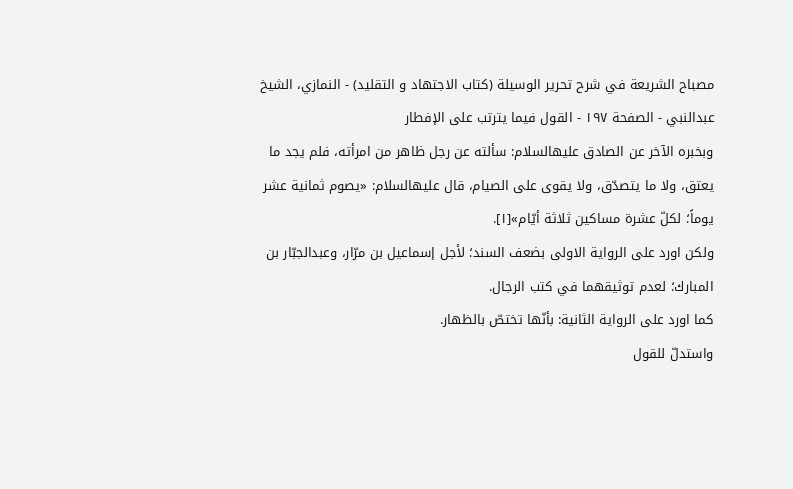مصباح الشريعة في شرح تحرير الوسيلة (كتاب الاجتهاد و التقليد) - النمازي، الشيخ عبدالنبي - الصفحة ١٩٧ - القول فيما يترتب على الإفطار
وبخبره الآخر عن الصادق عليهالسلام: سألته عن رجل ظاهر من امرأته، فلم يجد ما يعتق، ولا ما يتصدّق، ولا يقوى على الصيام، قال عليهالسلام: «يصوم ثمانية عشر يوماً؛ لكلّ عشرة مساكين ثلاثة أيّام»[١].
ولكن اورد على الرواية الاولى بضعف السند؛ لأجل إسماعيل بن مرّار، وعبدالجبّار بن المبارك؛ لعدم توثيقهما في كتب الرجال.
كما اورد على الرواية الثانية: بأنّها تختصّ بالظهار.
واستدلّ للقول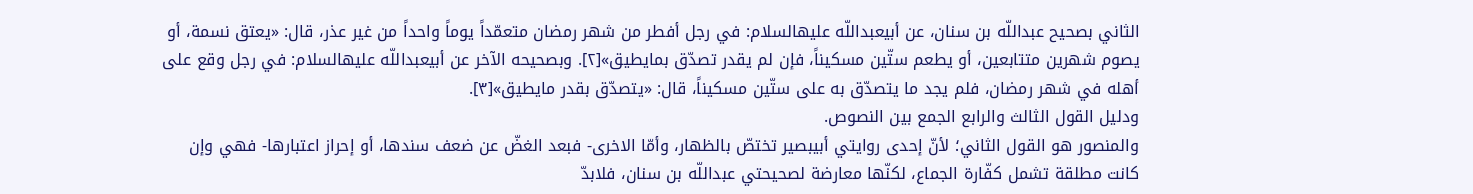الثاني بصحيح عبداللّه بن سنان، عن أبيعبداللّه عليهالسلام: في رجل أفطر من شهر رمضان متعمّداً يوماً واحداً من غير عذر، قال: «يعتق نسمة، أو يصوم شهرين متتابعين، أو يطعم ستّين مسكيناً، فإن لم يقدر تصدّق بمايطيق»[٢]. وبصحيحه الآخر عن أبيعبداللّه عليهالسلام: في رجل وقع على أهله في شهر رمضان، فلم يجد ما يتصدّق به على ستّين مسكيناً، قال: «يتصدّق بقدر مايطيق»[٣].
ودليل القول الثالث والرابع الجمع بين النصوص.
والمنصور هو القول الثاني؛ لأنّ إحدى روايتي أبيبصير تختصّ بالظهار، وأمّا الاخرى- فبعد الغضّ عن ضعف سندها، أو إحراز اعتبارها- فهي وإن كانت مطلقة تشمل كفّارة الجماع، لكنّها معارضة لصحيحتي عبداللّه بن سنان، فلابدّ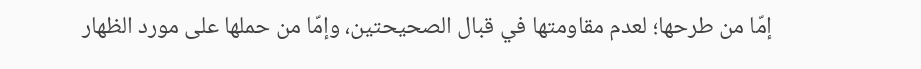إمّا من طرحها؛ لعدم مقاومتها في قبال الصحيحتين، وإمّا من حملها على مورد الظهار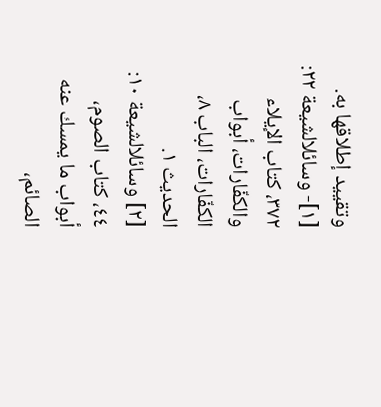وتقييد إطلاقها به.
[١]- وسائلالشيعة ٢٢: ٣٧٢، كتاب الإيلاء والكفّارات، أبواب الكفّارات، الباب ٨، الحديث ١.
[٢] وسائلالشيعة ١٠: ٤٤، كتاب الصوم، أبواب ما يمسك عنه الصائم،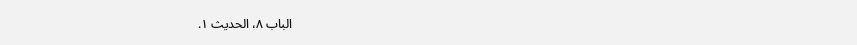الباب ٨، الحديث ١.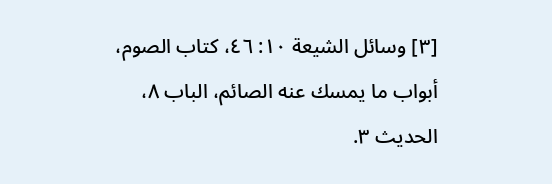[٣] وسائل الشيعة ١٠: ٤٦، كتاب الصوم، أبواب ما يمسك عنه الصائم، الباب ٨، الحديث ٣.